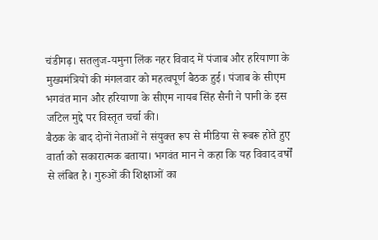चंडीगढ़। सतलुज-यमुना लिंक नहर विवाद में पंजाब और हरियाणा के मुख्यमंत्रियों की मंगलवार को महत्वपूर्ण बैठक हुई। पंजाब के सीएम भगवंत मान और हरियाणा के सीएम नायब सिंह सैनी ने पानी के इस जटिल मुद्दे पर विस्तृत चर्चा की।
बैठक के बाद दोनों नेताओं ने संयुक्त रूप से मीडिया से रूबरू होते हुए वार्ता को सकारात्मक बताया। भगवंत मान ने कहा कि यह विवाद वर्षों से लंबित है। गुरुओं की शिक्षाओं का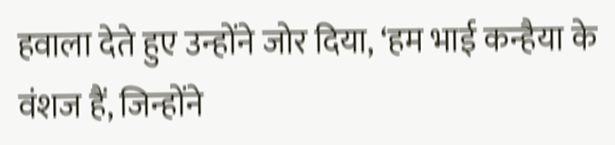हवाला देते हुए उन्होंने जोर दिया, ‘हम भाई कन्हैया के वंशज हैं, जिन्होंने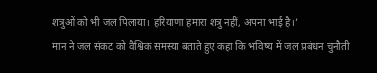शत्रुओं को भी जल पिलाया। हरियाणा हमारा शत्रु नहीं, अपना भाई है।’
मान ने जल संकट को वैश्विक समस्या बताते हुए कहा कि भविष्य में जल प्रबंधन चुनौती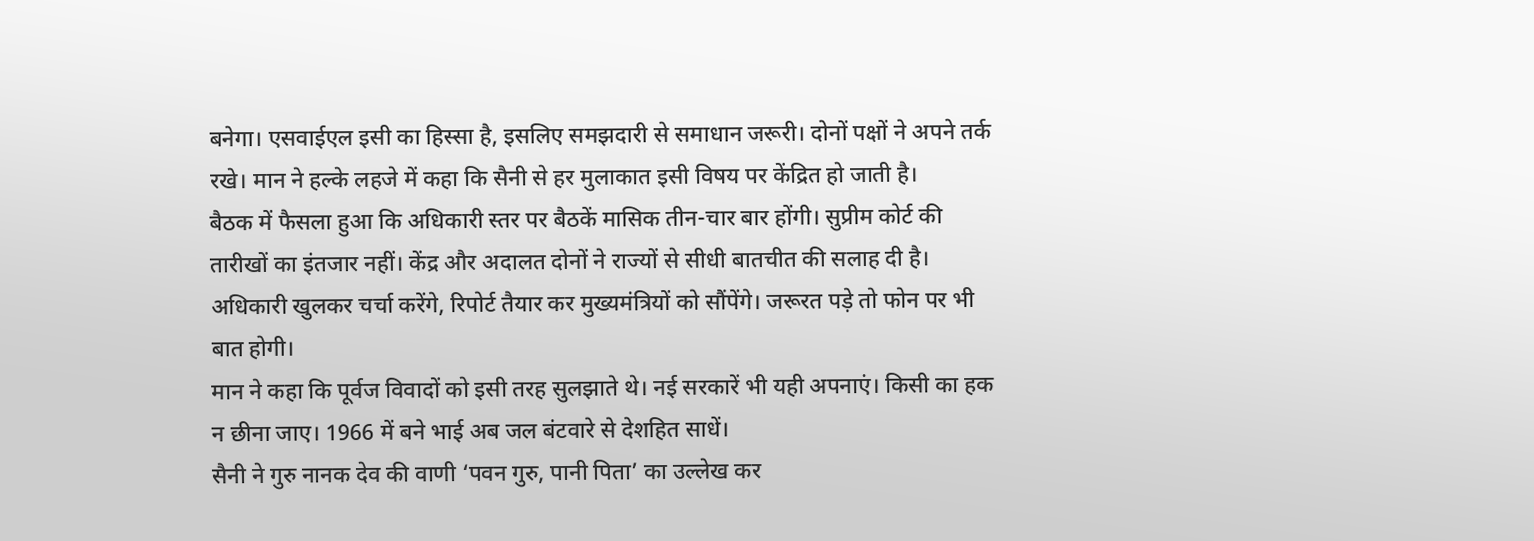बनेगा। एसवाईएल इसी का हिस्सा है, इसलिए समझदारी से समाधान जरूरी। दोनों पक्षों ने अपने तर्क रखे। मान ने हल्के लहजे में कहा कि सैनी से हर मुलाकात इसी विषय पर केंद्रित हो जाती है।
बैठक में फैसला हुआ कि अधिकारी स्तर पर बैठकें मासिक तीन-चार बार होंगी। सुप्रीम कोर्ट की तारीखों का इंतजार नहीं। केंद्र और अदालत दोनों ने राज्यों से सीधी बातचीत की सलाह दी है। अधिकारी खुलकर चर्चा करेंगे, रिपोर्ट तैयार कर मुख्यमंत्रियों को सौंपेंगे। जरूरत पड़े तो फोन पर भी बात होगी।
मान ने कहा कि पूर्वज विवादों को इसी तरह सुलझाते थे। नई सरकारें भी यही अपनाएं। किसी का हक न छीना जाए। 1966 में बने भाई अब जल बंटवारे से देशहित साधें।
सैनी ने गुरु नानक देव की वाणी ‘पवन गुरु, पानी पिता’ का उल्लेख कर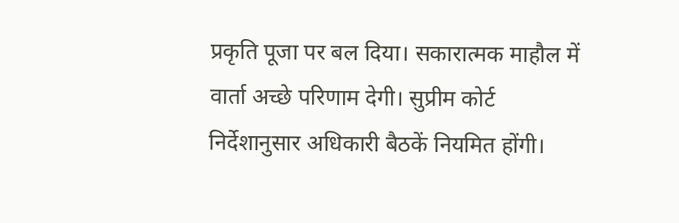प्रकृति पूजा पर बल दिया। सकारात्मक माहौल में वार्ता अच्छे परिणाम देगी। सुप्रीम कोर्ट निर्देशानुसार अधिकारी बैठकें नियमित होंगी।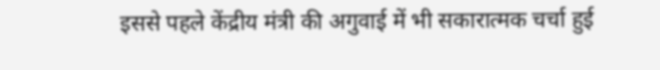इससे पहले केंद्रीय मंत्री की अगुवाई में भी सकारात्मक चर्चा हुई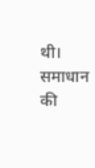थी। समाधान की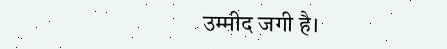उम्मीद जगी है।